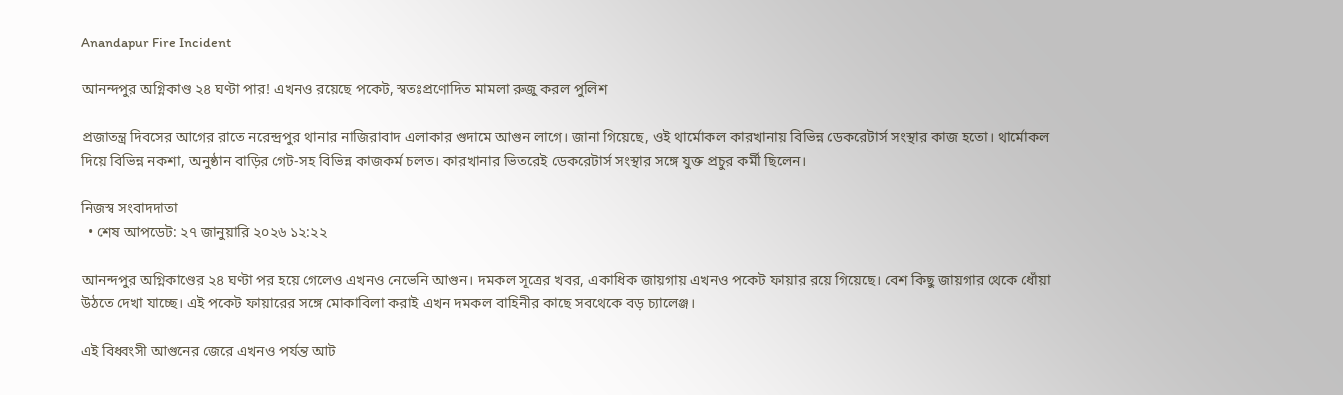Anandapur Fire Incident

আনন্দপুর অগ্নিকাণ্ড ২৪ ঘণ্টা পার! এখনও রয়েছে পকেট, স্বতঃপ্রণোদিত মামলা রুজু করল পুলিশ

প্রজাতন্ত্র দিবসের আগের রাতে নরেন্দ্রপুর থানার নাজিরাবাদ এলাকার গুদামে আগুন লাগে। জানা গিয়েছে, ওই থার্মোকল কারখানায় বিভিন্ন ডেকরেটার্স সংস্থার কাজ হতো। থার্মোকল দিয়ে বিভিন্ন নকশা, অনুষ্ঠান বাড়ির গেট-সহ বিভিন্ন কাজকর্ম চলত। কারখানার ভিতরেই ডেকরেটার্স সংস্থার সঙ্গে যুক্ত প্রচুর কর্মী ছিলেন।

নিজস্ব সংবাদদাতা
  • শেষ আপডেট: ২৭ জানুয়ারি ২০২৬ ১২:২২

আনন্দপুর অগ্নিকাণ্ডের ২৪ ঘণ্টা পর হয়ে গেলেও এখনও নেভেনি আগুন। দমকল সূত্রের খবর, একাধিক জায়গায় এখনও পকেট ফায়ার রয়ে গিয়েছে। বেশ কিছু জায়গার থেকে ধোঁয়া উঠতে দেখা যাচ্ছে। এই পকেট ফায়ারের সঙ্গে মোকাবিলা করাই এখন দমকল বাহিনীর কাছে সবথেকে বড় চ্যালেঞ্জ।

এই বিধ্বংসী আগুনের জেরে এখনও পর্যন্ত আট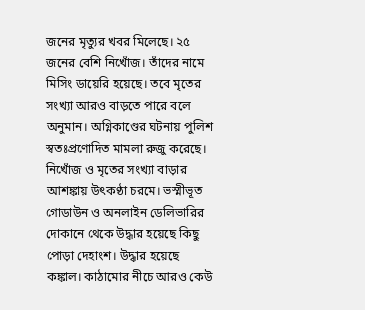জনের মৃত্যুর খবর মিলেছে। ২৫ জনের বেশি নিখোঁজ। তাঁদের নামে মিসিং ডায়েরি হয়েছে। তবে মৃতের সংখ্যা আরও বাড়তে পারে বলে অনুমান। অগ্নিকাণ্ডের ঘটনায় পুলিশ স্বতঃপ্রণোদিত মামলা রুজু করেছে। নিখোঁজ ও মৃতের সংখ্যা বাড়ার আশঙ্কায় উৎকণ্ঠা চরমে। ভস্মীভূত গোডাউন ও অনলাইন ডেলিভারির দোকানে থেকে উদ্ধার হয়েছে কিছু পোড়া দেহাংশ। উদ্ধার হয়েছে কঙ্কাল। কাঠামোর নীচে আরও কেউ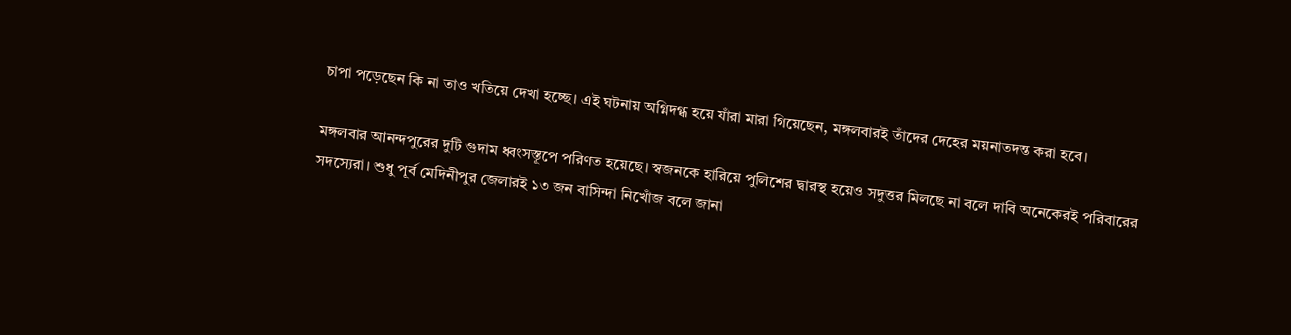চাপা পড়েছেন কি না তাও খতিয়ে দেখা হচ্ছে। এই ঘটনায় অগ্নিদগ্ধ হয়ে যাঁরা মারা গিয়েছেন, মঙ্গলবারই তাঁদের দেহের ময়নাতদন্ত করা হবে।

মঙ্গলবার আনন্দপুরের দুটি গুদাম ধ্বংসস্তূপে পরিণত হয়েছে। স্বজনকে হারিয়ে পুলিশের দ্বারস্থ হয়েও সদুত্তর মিলছে না বলে দাবি অনেকেরই পরিবারের সদস্যেরা। শুধু পূর্ব মেদিনীপুর জেলারই ১৩ জন বাসিন্দা নিখোঁজ বলে জানা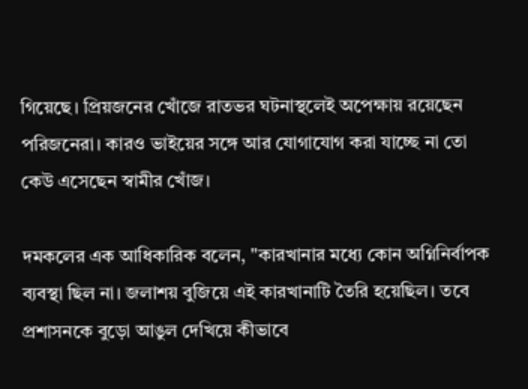গিয়েছে। প্রিয়জনের খোঁজে রাতভর ঘটনাস্থলেই অপেক্ষায় রয়েছেন পরিজনেরা। কারও ভাইয়ের সঙ্গে আর যোগাযোগ করা যাচ্ছে না তো কেউ এসেছেন স্বামীর খোঁজ।

দমকলের এক আধিকারিক বলেন, "কারখানার মধ্যে কোন অগ্নিনির্বাপক ব্যবস্থা ছিল না। জলাশয় বুজিয়ে এই কারখানাটি তৈরি হয়েছিল। তবে প্রশাসনকে বুড়ো আঙুল দেখিয়ে কীভাবে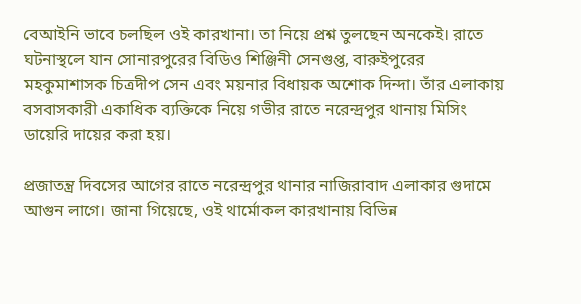বেআইনি ভাবে চলছিল ওই কারখানা। তা নিয়ে প্রশ্ন তুলছেন অনকেই। রাতে ঘটনাস্থলে যান সোনারপুরের বিডিও শিঞ্জিনী সেনগুপ্ত, বারুইপুরের মহকুমাশাসক চিত্রদীপ সেন এবং ময়নার বিধায়ক অশোক দিন্দা। তাঁর এলাকায় বসবাসকারী একাধিক ব্যক্তিকে নিয়ে গভীর রাতে নরেন্দ্রপুর থানায় মিসিং ডায়েরি দায়ের করা হয়।

প্রজাতন্ত্র দিবসের আগের রাতে নরেন্দ্রপুর থানার নাজিরাবাদ এলাকার গুদামে আগুন লাগে। জানা গিয়েছে, ওই থার্মোকল কারখানায় বিভিন্ন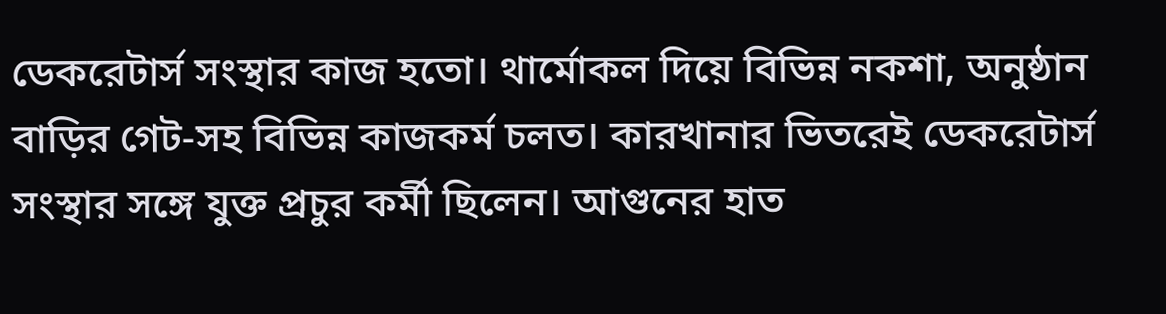ডেকরেটার্স সংস্থার কাজ হতো। থার্মোকল দিয়ে বিভিন্ন নকশা, অনুষ্ঠান বাড়ির গেট-সহ বিভিন্ন কাজকর্ম চলত। কারখানার ভিতরেই ডেকরেটার্স সংস্থার সঙ্গে যুক্ত প্রচুর কর্মী ছিলেন। আগুনের হাত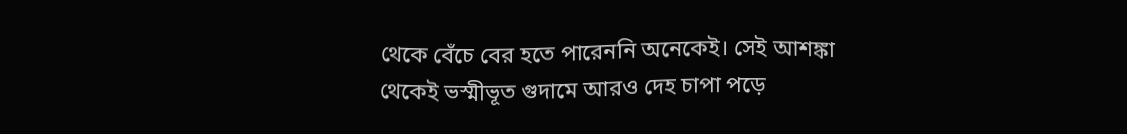থেকে বেঁচে বের হতে পারেননি অনেকেই। সেই আশঙ্কা থেকেই ভস্মীভূত গুদামে আরও দেহ চাপা পড়ে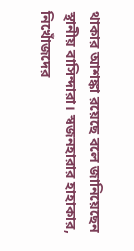থাকার আশঙ্কা রয়েছে বলে জানিয়েছেন স্থানীয় বাসিন্দারা। স্বজনহারার হাহাকার, নিখোঁজদের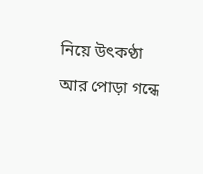নিয়ে উৎকণ্ঠা আর পোড়া গন্ধে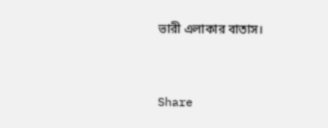ভারী এলাকার বাতাস।


Share